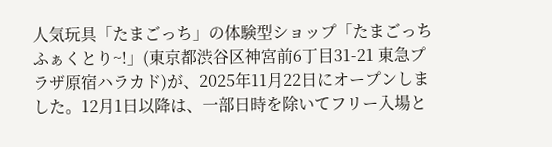人気玩具「たまごっち」の体験型ショップ「たまごっち ふぁくとり~!」(東京都渋谷区神宮前6丁目31-21 東急プラザ原宿ハラカド)が、2025年11月22日にオープンしました。12月1日以降は、一部日時を除いてフリー入場と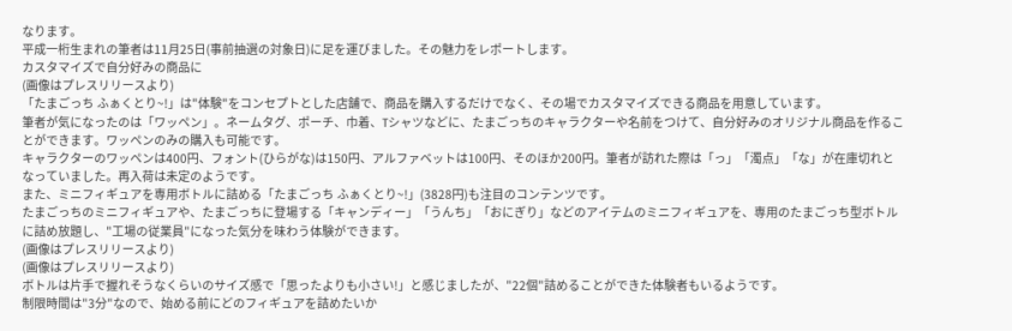なります。
平成一桁生まれの筆者は11月25日(事前抽選の対象日)に足を運びました。その魅力をレポートします。
カスタマイズで自分好みの商品に
(画像はプレスリリースより)
「たまごっち ふぁくとり~!」は"体験"をコンセプトとした店舗で、商品を購入するだけでなく、その場でカスタマイズできる商品を用意しています。
筆者が気になったのは「ワッペン」。ネームタグ、ポーチ、巾着、Tシャツなどに、たまごっちのキャラクターや名前をつけて、自分好みのオリジナル商品を作ることができます。ワッペンのみの購入も可能です。
キャラクターのワッペンは400円、フォント(ひらがな)は150円、アルファベットは100円、そのほか200円。筆者が訪れた際は「っ」「濁点」「な」が在庫切れとなっていました。再入荷は未定のようです。
また、ミニフィギュアを専用ボトルに詰める「たまごっち ふぁくとり~!」(3828円)も注目のコンテンツです。
たまごっちのミニフィギュアや、たまごっちに登場する「キャンディー」「うんち」「おにぎり」などのアイテムのミニフィギュアを、専用のたまごっち型ボトルに詰め放題し、"工場の従業員"になった気分を味わう体験ができます。
(画像はプレスリリースより)
(画像はプレスリリースより)
ボトルは片手で握れそうなくらいのサイズ感で「思ったよりも小さい!」と感じましたが、"22個"詰めることができた体験者もいるようです。
制限時間は"3分"なので、始める前にどのフィギュアを詰めたいか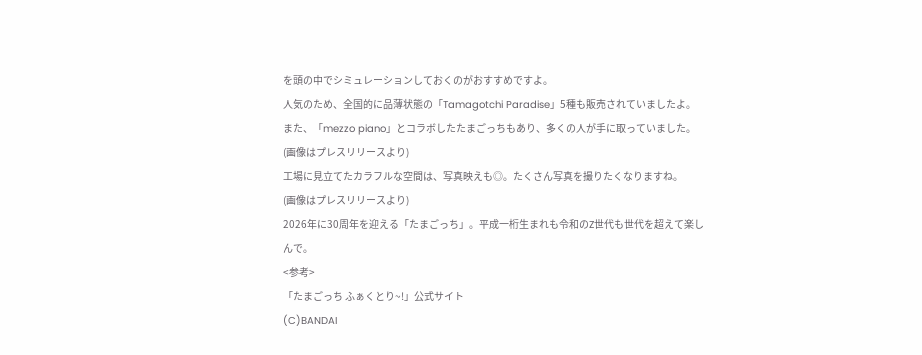を頭の中でシミュレーションしておくのがおすすめですよ。
人気のため、全国的に品薄状態の「Tamagotchi Paradise」5種も販売されていましたよ。
また、「mezzo piano」とコラボしたたまごっちもあり、多くの人が手に取っていました。
(画像はプレスリリースより)
工場に見立てたカラフルな空間は、写真映えも◎。たくさん写真を撮りたくなりますね。
(画像はプレスリリースより)
2026年に30周年を迎える「たまごっち」。平成一桁生まれも令和のZ世代も世代を超えて楽しんで。
<参考>
「たまごっち ふぁくとり~!」公式サイト
(C)BANDAI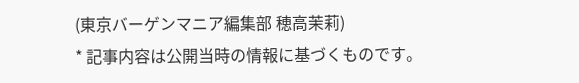(東京バーゲンマニア編集部 穂高茉莉)
* 記事内容は公開当時の情報に基づくものです。